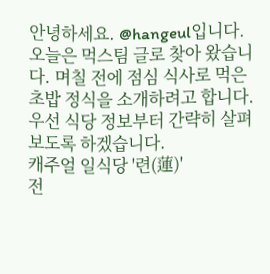안녕하세요. @hangeul입니다. 오늘은 먹스팀 글로 찾아 왔습니다. 며칠 전에 점심 식사로 먹은 초밥 정식을 소개하려고 합니다. 우선 식당 정보부터 간략히 살펴 보도록 하겠습니다.
캐주얼 일식당 '련(蓮)'
전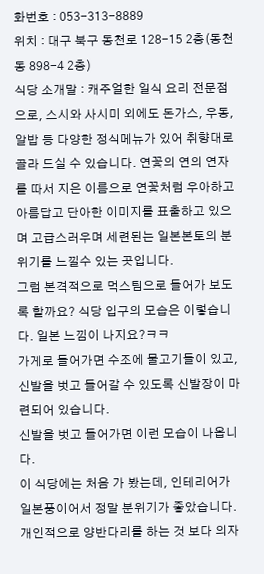화번호 : 053-313-8889
위치 : 대구 북구 동천로 128-15 2층(동천동 898-4 2층)
식당 소개말 : 캐주얼한 일식 요리 전문점으로, 스시와 사시미 외에도 돈가스, 우동, 알밥 등 다양한 정식메뉴가 있어 취향대로 골라 드실 수 있습니다. 연꽃의 연의 연자를 따서 지은 이름으로 연꽃처럼 우아하고 아름답고 단아한 이미지를 표출하고 있으며 고급스러우며 세련된는 일본본토의 분위기를 느낄수 있는 곳입니다.
그럼 본격적으로 먹스팀으로 들어가 보도록 할까요? 식당 입구의 모습은 이렇습니다. 일본 느낌이 나지요?ㅋㅋ
가게로 들어가면 수조에 물고기들이 있고, 신발을 벗고 들어갈 수 있도록 신발장이 마련되어 있습니다.
신발을 벗고 들어가면 이런 모습이 나옵니다.
이 식당에는 처음 가 봤는데, 인테리어가 일본풍이어서 정말 분위기가 좋았습니다.
개인적으로 양반다리를 하는 것 보다 의자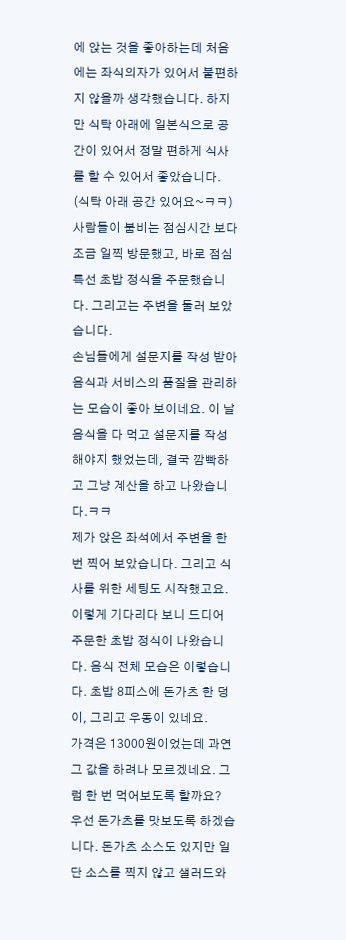에 앉는 것을 좋아하는데 처음에는 좌식의자가 있어서 불편하지 않을까 생각했습니다. 하지만 식탁 아래에 일본식으로 공간이 있어서 정말 편하게 식사를 할 수 있어서 좋았습니다. (식탁 아래 공간 있어요~ㅋㅋ)
사람들이 붐비는 점심시간 보다 조금 일찍 방문했고, 바로 점심 특선 초밥 정식을 주문했습니다. 그리고는 주변을 둘러 보았습니다.
손님들에게 설문지를 작성 받아 음식과 서비스의 품질을 관리하는 모습이 좋아 보이네요. 이 날 음식을 다 먹고 설문지를 작성해야지 했었는데, 결국 깜빡하고 그냥 계산을 하고 나왔습니다.ㅋㅋ
제가 앉은 좌석에서 주변을 한 번 찍어 보았습니다. 그리고 식사를 위한 세팅도 시작했고요.
이렇게 기다리다 보니 드디어 주문한 초밥 정식이 나왔습니다. 음식 전체 모습은 이렇습니다. 초밥 8피스에 돈가츠 한 덩이, 그리고 우동이 있네요.
가격은 13000원이었는데 과연 그 값을 하려나 모르겠네요. 그럼 한 번 먹어보도록 할까요? 우선 돈가츠를 맛보도록 하겠습니다. 돈가츠 소스도 있지만 일단 소스를 찍지 않고 샐러드와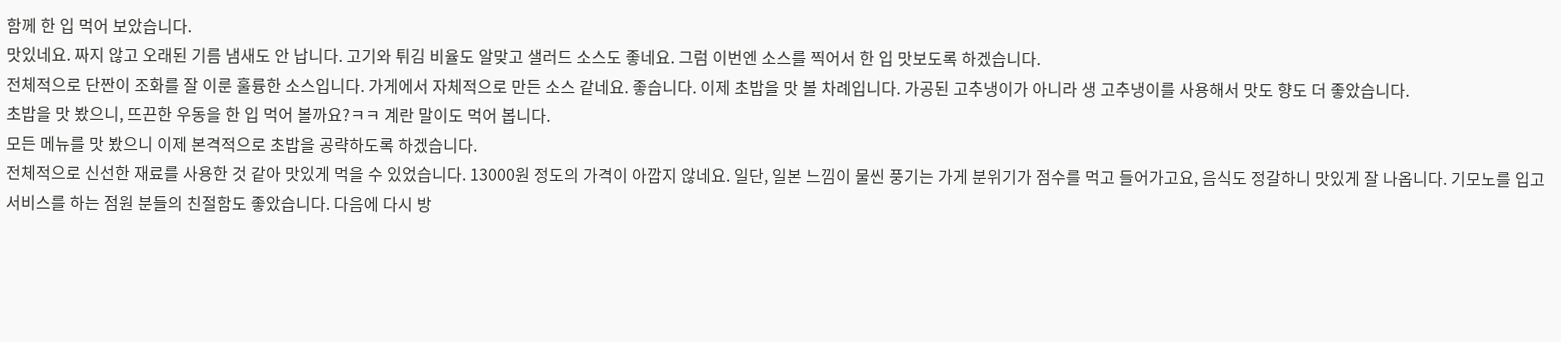함께 한 입 먹어 보았습니다.
맛있네요. 짜지 않고 오래된 기름 냄새도 안 납니다. 고기와 튀김 비율도 알맞고 샐러드 소스도 좋네요. 그럼 이번엔 소스를 찍어서 한 입 맛보도록 하겠습니다.
전체적으로 단짠이 조화를 잘 이룬 훌륭한 소스입니다. 가게에서 자체적으로 만든 소스 같네요. 좋습니다. 이제 초밥을 맛 볼 차례입니다. 가공된 고추냉이가 아니라 생 고추냉이를 사용해서 맛도 향도 더 좋았습니다.
초밥을 맛 봤으니, 뜨끈한 우동을 한 입 먹어 볼까요?ㅋㅋ 계란 말이도 먹어 봅니다.
모든 메뉴를 맛 봤으니 이제 본격적으로 초밥을 공략하도록 하겠습니다.
전체적으로 신선한 재료를 사용한 것 같아 맛있게 먹을 수 있었습니다. 13000원 정도의 가격이 아깝지 않네요. 일단, 일본 느낌이 물씬 풍기는 가게 분위기가 점수를 먹고 들어가고요, 음식도 정갈하니 맛있게 잘 나옵니다. 기모노를 입고 서비스를 하는 점원 분들의 친절함도 좋았습니다. 다음에 다시 방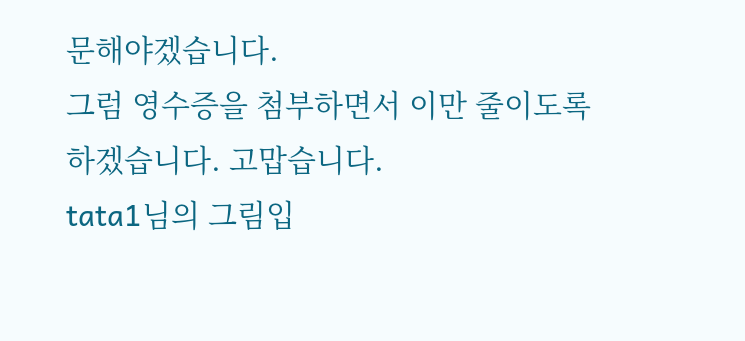문해야겠습니다.
그럼 영수증을 첨부하면서 이만 줄이도록 하겠습니다. 고맙습니다.
tata1님의 그림입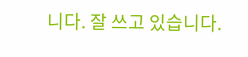니다. 잘 쓰고 있습니다.